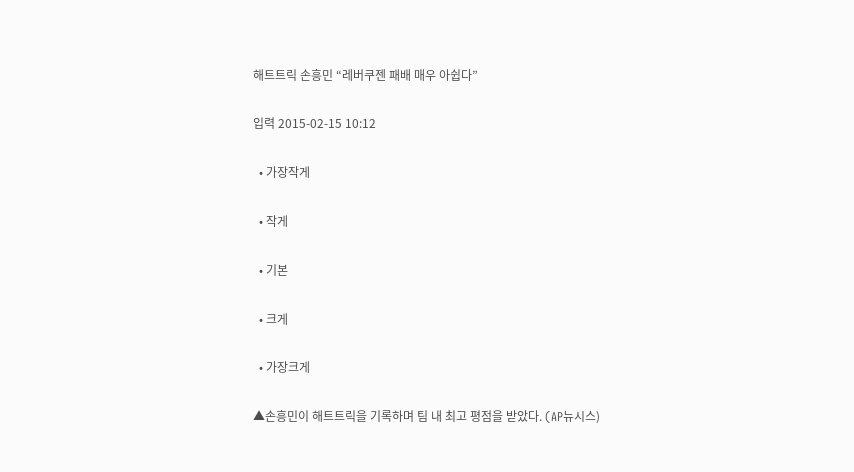해트트릭 손흥민 “레버쿠젠 패배 매우 아쉽다”

입력 2015-02-15 10:12

  • 가장작게

  • 작게

  • 기본

  • 크게

  • 가장크게

▲손흥민이 해트트릭을 기록하며 팀 내 최고 평점을 받았다. (AP뉴시스)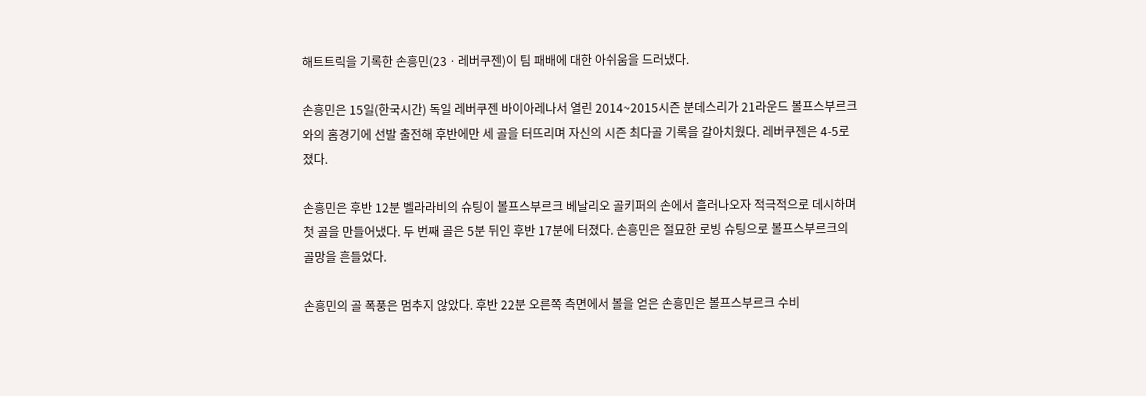해트트릭을 기록한 손흥민(23ㆍ레버쿠젠)이 팀 패배에 대한 아쉬움을 드러냈다.

손흥민은 15일(한국시간) 독일 레버쿠젠 바이아레나서 열린 2014~2015시즌 분데스리가 21라운드 볼프스부르크와의 홈경기에 선발 출전해 후반에만 세 골을 터뜨리며 자신의 시즌 최다골 기록을 갈아치웠다. 레버쿠젠은 4-5로 졌다.

손흥민은 후반 12분 벨라라비의 슈팅이 볼프스부르크 베날리오 골키퍼의 손에서 흘러나오자 적극적으로 데시하며 첫 골을 만들어냈다. 두 번째 골은 5분 뒤인 후반 17분에 터졌다. 손흥민은 절묘한 로빙 슈팅으로 볼프스부르크의 골망을 흔들었다.

손흥민의 골 폭풍은 멈추지 않았다. 후반 22분 오른쪽 측면에서 볼을 얻은 손흥민은 볼프스부르크 수비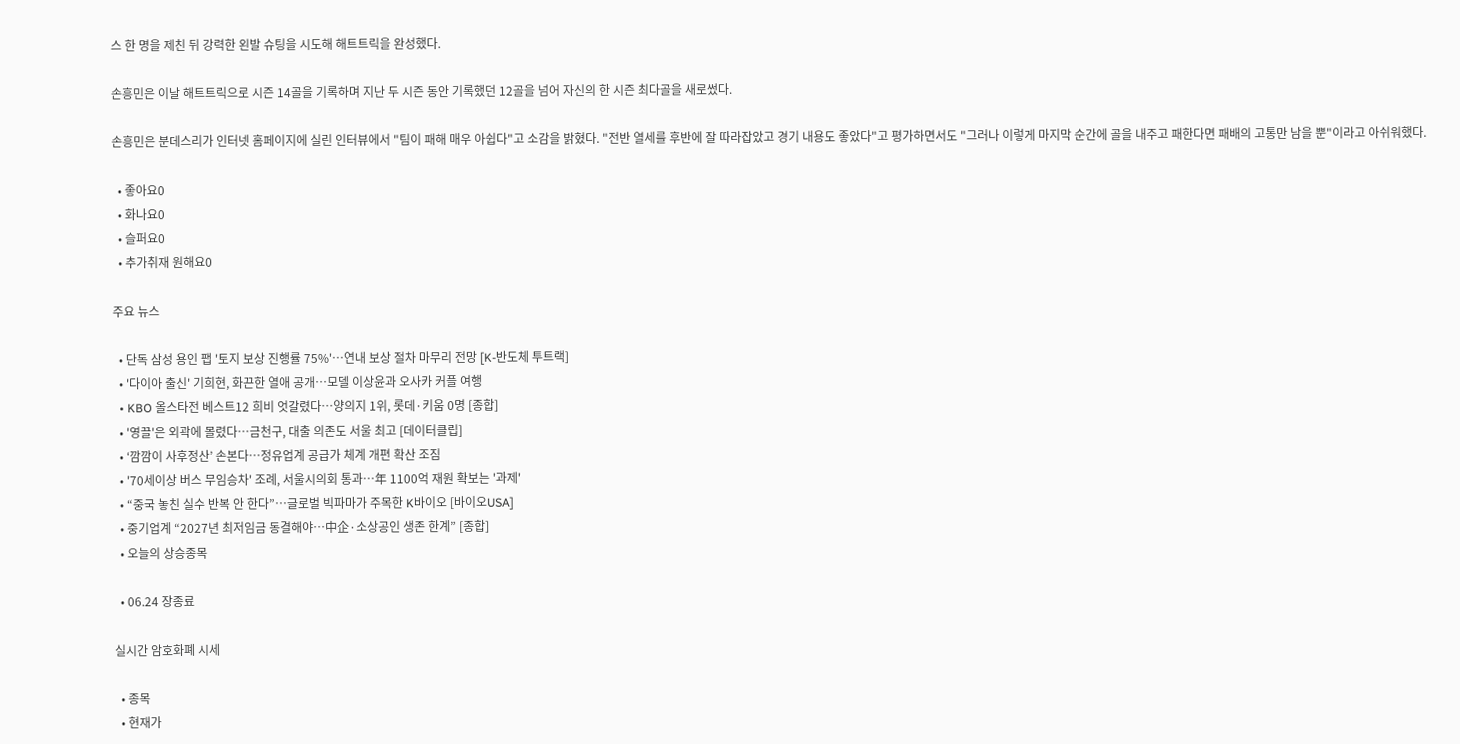스 한 명을 제친 뒤 강력한 왼발 슈팅을 시도해 해트트릭을 완성했다.

손흥민은 이날 해트트릭으로 시즌 14골을 기록하며 지난 두 시즌 동안 기록했던 12골을 넘어 자신의 한 시즌 최다골을 새로썼다.

손흥민은 분데스리가 인터넷 홈페이지에 실린 인터뷰에서 "팀이 패해 매우 아쉽다"고 소감을 밝혔다. "전반 열세를 후반에 잘 따라잡았고 경기 내용도 좋았다"고 평가하면서도 "그러나 이렇게 마지막 순간에 골을 내주고 패한다면 패배의 고통만 남을 뿐"이라고 아쉬워했다.

  • 좋아요0
  • 화나요0
  • 슬퍼요0
  • 추가취재 원해요0

주요 뉴스

  • 단독 삼성 용인 팹 '토지 보상 진행률 75%'…연내 보상 절차 마무리 전망 [K-반도체 투트랙]
  • '다이아 출신' 기희현, 화끈한 열애 공개⋯모델 이상윤과 오사카 커플 여행
  • KBO 올스타전 베스트12 희비 엇갈렸다⋯양의지 1위, 롯데·키움 0명 [종합]
  • '영끌'은 외곽에 몰렸다…금천구, 대출 의존도 서울 최고 [데이터클립]
  • ‘깜깜이 사후정산’ 손본다…정유업계 공급가 체계 개편 확산 조짐
  • '70세이상 버스 무임승차' 조례, 서울시의회 통과…年 1100억 재원 확보는 '과제'
  • “중국 놓친 실수 반복 안 한다”…글로벌 빅파마가 주목한 K바이오 [바이오USA]
  • 중기업계 “2027년 최저임금 동결해야…中企·소상공인 생존 한계” [종합]
  • 오늘의 상승종목

  • 06.24 장종료

실시간 암호화폐 시세

  • 종목
  • 현재가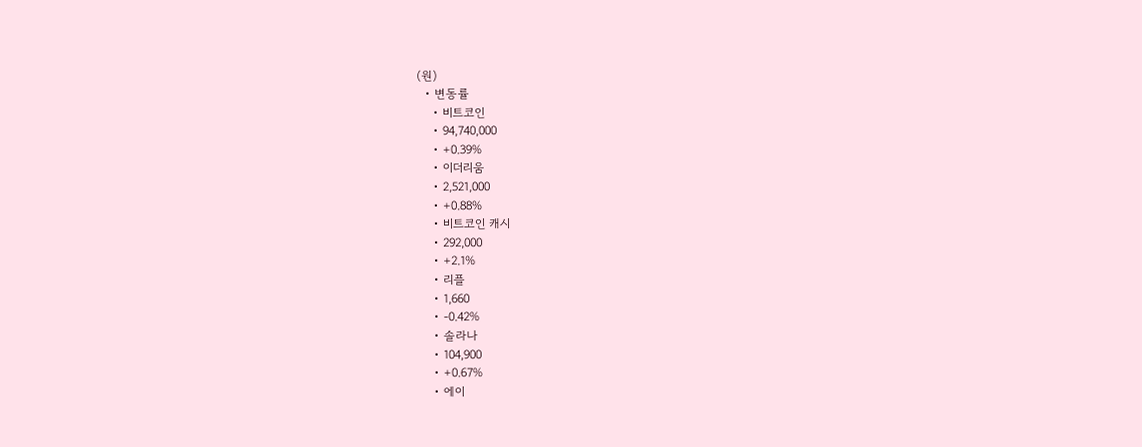(원)
  • 변동률
    • 비트코인
    • 94,740,000
    • +0.39%
    • 이더리움
    • 2,521,000
    • +0.88%
    • 비트코인 캐시
    • 292,000
    • +2.1%
    • 리플
    • 1,660
    • -0.42%
    • 솔라나
    • 104,900
    • +0.67%
    • 에이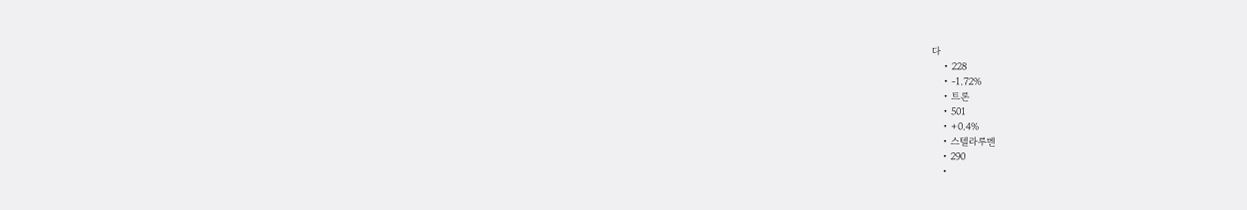다
    • 228
    • -1.72%
    • 트론
    • 501
    • +0.4%
    • 스텔라루멘
    • 290
    •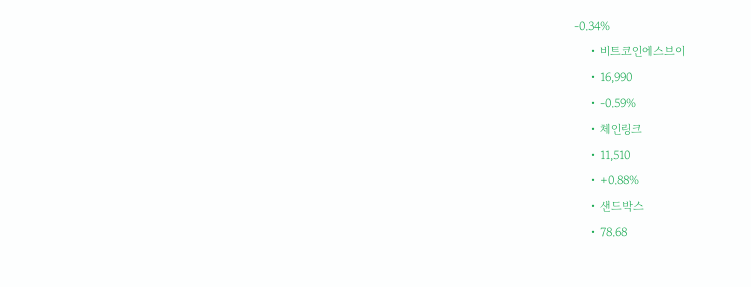-0.34%
    • 비트코인에스브이
    • 16,990
    • -0.59%
    • 체인링크
    • 11,510
    • +0.88%
    • 샌드박스
    • 78.68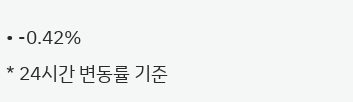• -0.42%
* 24시간 변동률 기준